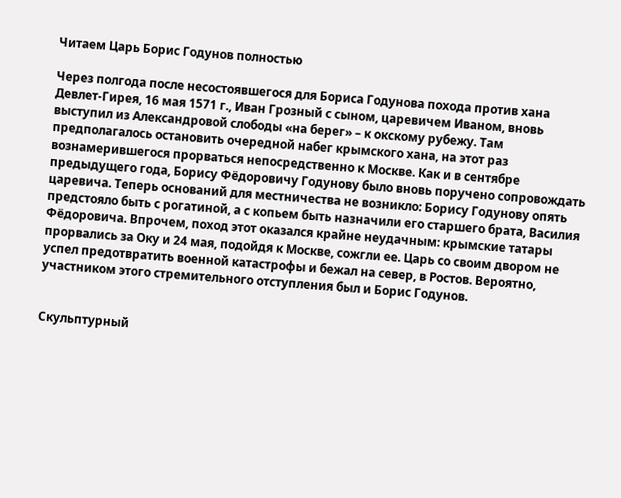Читаем Царь Борис Годунов полностью

Через полгода после несостоявшегося для Бориса Годунова похода против хана Девлет-Гирея, 16 мая 1571 г., Иван Грозный с сыном, царевичем Иваном, вновь выступил из Александровой слободы «на берег» – к окскому рубежу. Там предполагалось остановить очередной набег крымского хана, на этот раз вознамерившегося прорваться непосредственно к Москве. Как и в сентябре предыдущего года, Борису Фёдоровичу Годунову было вновь поручено сопровождать царевича. Теперь оснований для местничества не возникло: Борису Годунову опять предстояло быть с рогатиной, а с копьем быть назначили его старшего брата, Василия Фёдоровича. Впрочем, поход этот оказался крайне неудачным: крымские татары прорвались за Оку и 24 мая, подойдя к Москве, сожгли ее. Царь со своим двором не успел предотвратить военной катастрофы и бежал на север, в Ростов. Вероятно, участником этого стремительного отступления был и Борис Годунов.


Скульптурный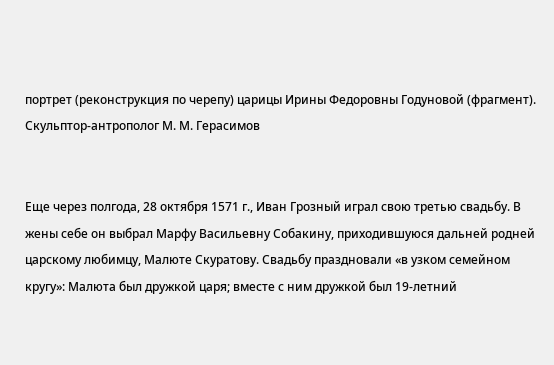портрет (реконструкция по черепу) царицы Ирины Федоровны Годуновой (фрагмент). Скульптор-антрополог М. М. Герасимов


Еще через полгода, 28 октября 1571 г., Иван Грозный играл свою третью свадьбу. В жены себе он выбрал Марфу Васильевну Собакину, приходившуюся дальней родней царскому любимцу, Малюте Скуратову. Свадьбу праздновали «в узком семейном кругу»: Малюта был дружкой царя; вместе с ним дружкой был 19-летний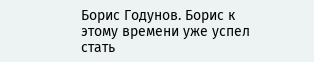Борис Годунов. Борис к этому времени уже успел стать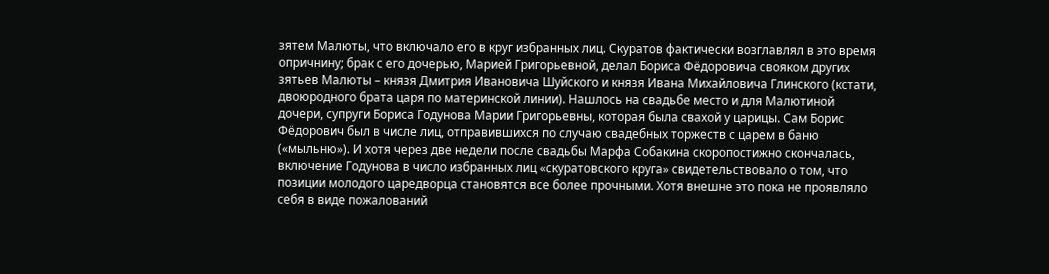зятем Малюты, что включало его в круг избранных лиц. Скуратов фактически возглавлял в это время опричнину; брак с его дочерью, Марией Григорьевной, делал Бориса Фёдоровича свояком других зятьев Малюты – князя Дмитрия Ивановича Шуйского и князя Ивана Михайловича Глинского (кстати, двоюродного брата царя по материнской линии). Нашлось на свадьбе место и для Малютиной дочери, супруги Бориса Годунова Марии Григорьевны, которая была свахой у царицы. Сам Борис Фёдорович был в числе лиц, отправившихся по случаю свадебных торжеств с царем в баню («мыльню»). И хотя через две недели после свадьбы Марфа Собакина скоропостижно скончалась, включение Годунова в число избранных лиц «скуратовского круга» свидетельствовало о том, что позиции молодого царедворца становятся все более прочными. Хотя внешне это пока не проявляло себя в виде пожалований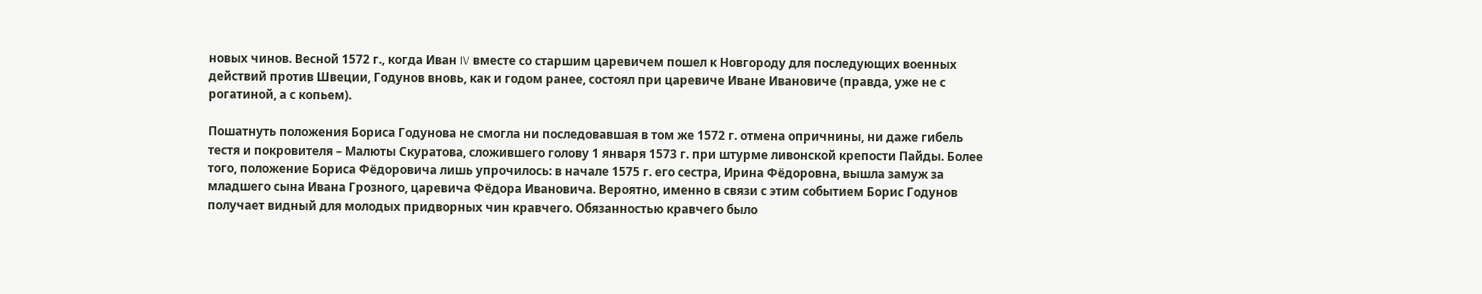новых чинов. Весной 1572 г., когда Иван IV вместе со старшим царевичем пошел к Новгороду для последующих военных действий против Швеции, Годунов вновь, как и годом ранее, состоял при царевиче Иване Ивановиче (правда, уже не с рогатиной, а с копьем).

Пошатнуть положения Бориса Годунова не смогла ни последовавшая в том же 1572 г. отмена опричнины, ни даже гибель тестя и покровителя – Малюты Скуратова, сложившего голову 1 января 1573 г. при штурме ливонской крепости Пайды. Более того, положение Бориса Фёдоровича лишь упрочилось: в начале 1575 г. его сестра, Ирина Фёдоровна, вышла замуж за младшего сына Ивана Грозного, царевича Фёдора Ивановича. Вероятно, именно в связи с этим событием Борис Годунов получает видный для молодых придворных чин кравчего. Обязанностью кравчего было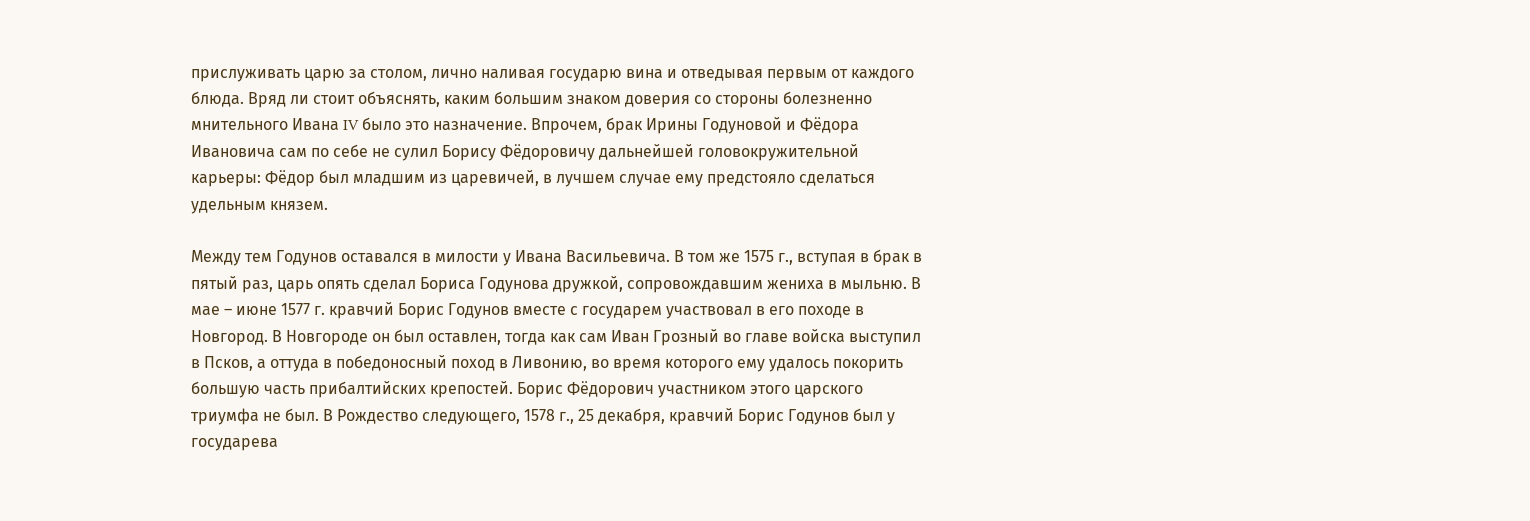прислуживать царю за столом, лично наливая государю вина и отведывая первым от каждого блюда. Вряд ли стоит объяснять, каким большим знаком доверия со стороны болезненно мнительного Ивана IV было это назначение. Впрочем, брак Ирины Годуновой и Фёдора Ивановича сам по себе не сулил Борису Фёдоровичу дальнейшей головокружительной карьеры: Фёдор был младшим из царевичей, в лучшем случае ему предстояло сделаться удельным князем.

Между тем Годунов оставался в милости у Ивана Васильевича. В том же 1575 г., вступая в брак в пятый раз, царь опять сделал Бориса Годунова дружкой, сопровождавшим жениха в мыльню. В мае – июне 1577 г. кравчий Борис Годунов вместе с государем участвовал в его походе в Новгород. В Новгороде он был оставлен, тогда как сам Иван Грозный во главе войска выступил в Псков, а оттуда в победоносный поход в Ливонию, во время которого ему удалось покорить большую часть прибалтийских крепостей. Борис Фёдорович участником этого царского триумфа не был. В Рождество следующего, 1578 г., 25 декабря, кравчий Борис Годунов был у государева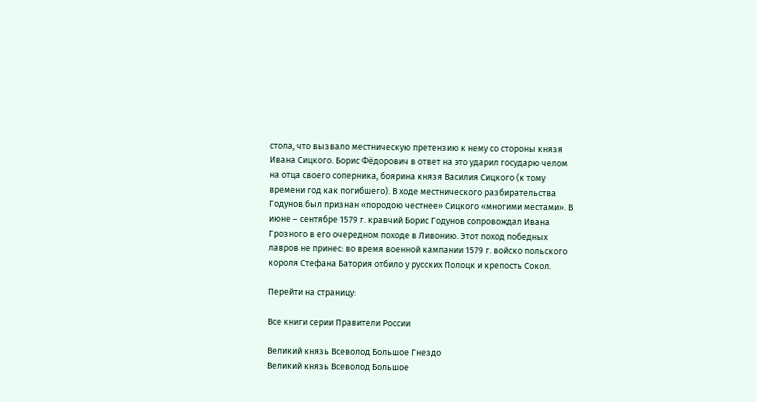стола, что вызвало местническую претензию к нему со стороны князя Ивана Сицкого. Борис Фёдорович в ответ на это ударил государю челом на отца своего соперника, боярина князя Василия Сицкого (к тому времени год как погибшего). В ходе местнического разбирательства Годунов был признан «породою честнее» Сицкого «многими местами». В июне – сентябре 1579 г. кравчий Борис Годунов сопровождал Ивана Грозного в его очередном походе в Ливонию. Этот поход победных лавров не принес: во время военной кампании 1579 г. войско польского короля Стефана Батория отбило у русских Полоцк и крепость Сокол.

Перейти на страницу:

Все книги серии Правители России

Великий князь Всеволод Большое Гнездо
Великий князь Всеволод Большое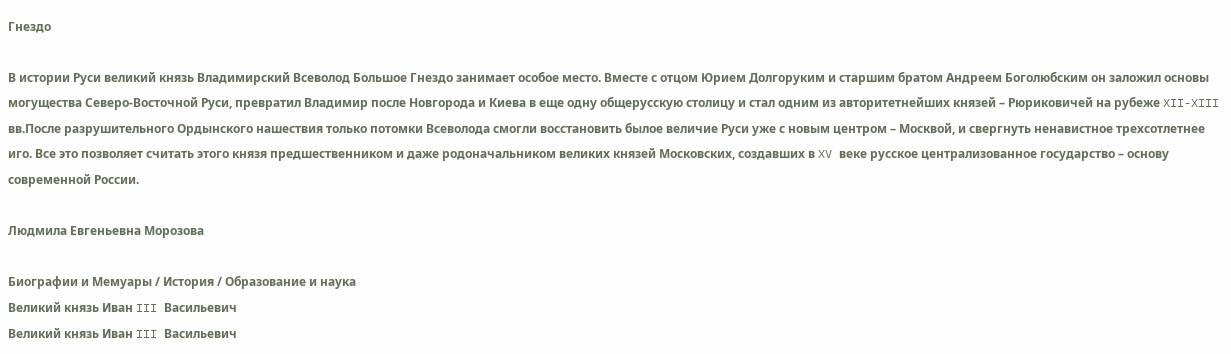Гнездо

В истории Руси великий князь Владимирский Всеволод Большое Гнездо занимает особое место. Вместе с отцом Юрием Долгоруким и старшим братом Андреем Боголюбским он заложил основы могущества Северо-Восточной Руси, превратил Владимир после Новгорода и Киева в еще одну общерусскую столицу и стал одним из авторитетнейших князей – Рюриковичей на рубеже XII-XIII вв.После разрушительного Ордынского нашествия только потомки Всеволода смогли восстановить былое величие Руси уже с новым центром – Москвой, и свергнуть ненавистное трехсотлетнее иго. Все это позволяет считать этого князя предшественником и даже родоначальником великих князей Московских, создавших в XV веке русское централизованное государство – основу современной России.

Людмила Евгеньевна Морозова

Биографии и Мемуары / История / Образование и наука
Великий князь Иван III Васильевич
Великий князь Иван III Васильевич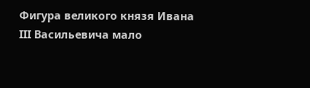Фигура великого князя Ивана III Васильевича мало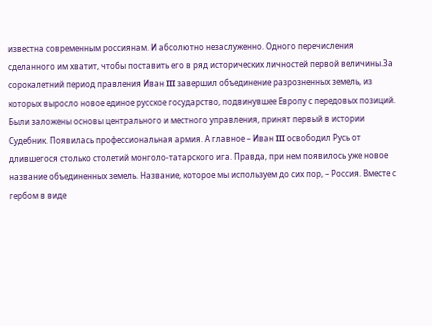известна современным россиянам. И абсолютно незаслуженно. Одного перечисления сделанного им хватит, чтобы поставить его в ряд исторических личностей первой величины.За сорокалетний период правления Иван III завершил объединение разрозненных земель, из которых выросло новое единое русское государство, подвинувшее Европу с передовых позиций. Были заложены основы центрального и местного управления, принят первый в истории Судебник. Появилась профессиональная армия. А главное – Иван III освободил Русь от длившегося столько столетий монголо-татарского ига. Правда, при нем появилось уже новое название объединенных земель. Название, которое мы используем до сих пор, – Россия. Вместе с гербом в виде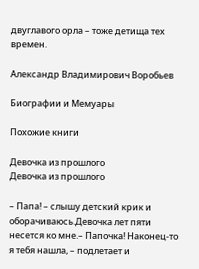двуглавого орла – тоже детища тех времен.

Александр Владимирович Воробьев

Биографии и Мемуары

Похожие книги

Девочка из прошлого
Девочка из прошлого

– Папа! – слышу детский крик и оборачиваюсь.Девочка лет пяти несется ко мне.– Папочка! Наконец-то я тебя нашла, – подлетает и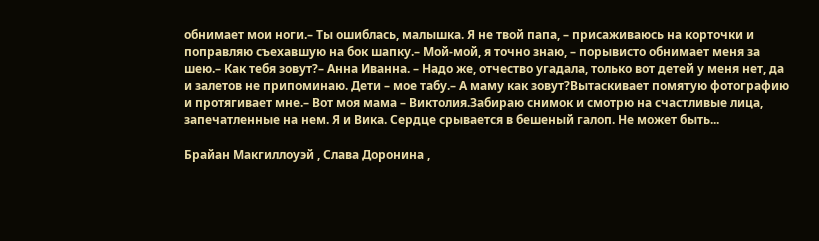обнимает мои ноги.– Ты ошиблась, малышка. Я не твой папа, – присаживаюсь на корточки и поправляю съехавшую на бок шапку.– Мой-мой, я точно знаю, – порывисто обнимает меня за шею.– Как тебя зовут?– Анна Иванна. – Надо же, отчество угадала, только вот детей у меня нет, да и залетов не припоминаю. Дети – мое табу.– А маму как зовут?Вытаскивает помятую фотографию и протягивает мне.– Вот моя мама – Виктолия.Забираю снимок и смотрю на счастливые лица, запечатленные на нем. Я и Вика. Сердце срывается в бешеный галоп. Не может быть...

Брайан Макгиллоуэй , Слава Доронина ,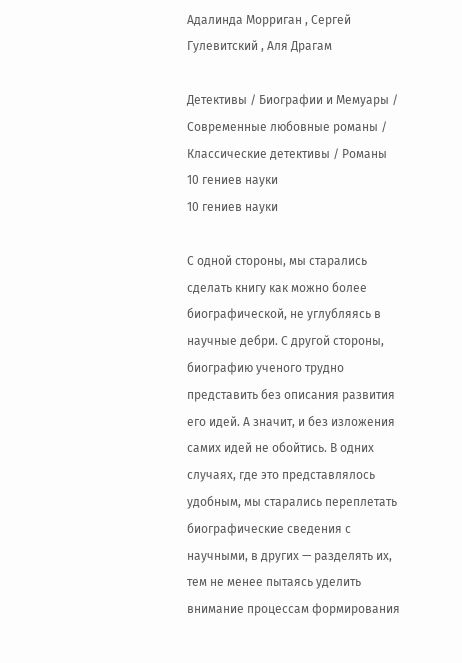Адалинда Морриган , Сергей Гулевитский , Аля Драгам

Детективы / Биографии и Мемуары / Современные любовные романы / Классические детективы / Романы
10 гениев науки
10 гениев науки

С одной стороны, мы старались сделать книгу как можно более биографической, не углубляясь в научные дебри. С другой стороны, биографию ученого трудно представить без описания развития его идей. А значит, и без изложения самих идей не обойтись. В одних случаях, где это представлялось удобным, мы старались переплетать биографические сведения с научными, в других — разделять их, тем не менее пытаясь уделить внимание процессам формирования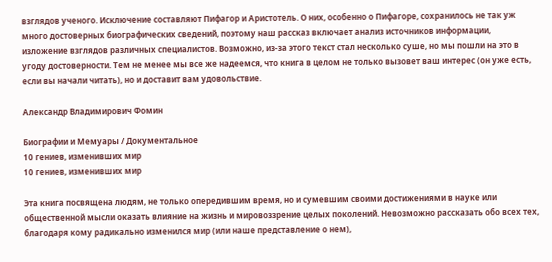взглядов ученого. Исключение составляют Пифагор и Аристотель. О них, особенно о Пифагоре, сохранилось не так уж много достоверных биографических сведений, поэтому наш рассказ включает анализ источников информации, изложение взглядов различных специалистов. Возможно, из-за этого текст стал несколько суше, но мы пошли на это в угоду достоверности. Тем не менее мы все же надеемся, что книга в целом не только вызовет ваш интерес (он уже есть, если вы начали читать), но и доставит вам удовольствие.

Александр Владимирович Фомин

Биографии и Мемуары / Документальное
10 гениев, изменивших мир
10 гениев, изменивших мир

Эта книга посвящена людям, не только опередившим время, но и сумевшим своими достижениями в науке или общественной мысли оказать влияние на жизнь и мировоззрение целых поколений. Невозможно рассказать обо всех тех, благодаря кому радикально изменился мир (или наше представление о нем),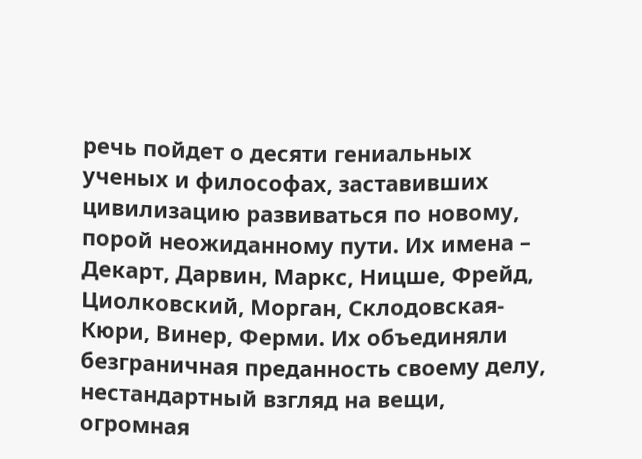речь пойдет о десяти гениальных ученых и философах, заставивших цивилизацию развиваться по новому, порой неожиданному пути. Их имена – Декарт, Дарвин, Маркс, Ницше, Фрейд, Циолковский, Морган, Склодовская-Кюри, Винер, Ферми. Их объединяли безграничная преданность своему делу, нестандартный взгляд на вещи, огромная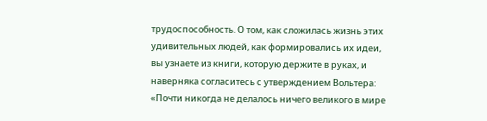трудоспособность. О том, как сложилась жизнь этих удивительных людей, как формировались их идеи, вы узнаете из книги, которую держите в руках, и наверняка согласитесь с утверждением Вольтера: «Почти никогда не делалось ничего великого в мире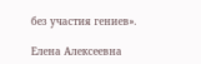без участия гениев».

Елена Алексеевна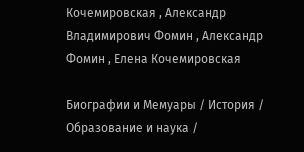Кочемировская , Александр Владимирович Фомин , Александр Фомин , Елена Кочемировская

Биографии и Мемуары / История / Образование и наука /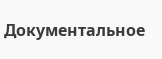Документальное